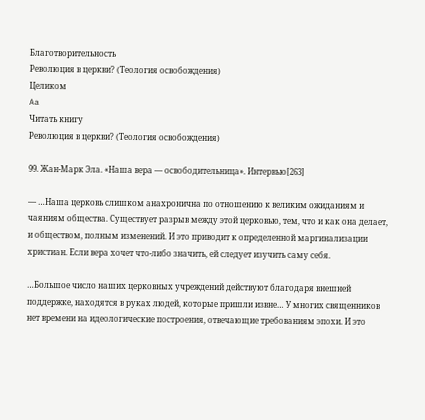Благотворительность
Революция в церкви? (Теология освобождения)
Целиком
Aa
Читать книгу
Революция в церкви? (Теология освобождения)

99. Жан-Марк Эла. «Наша вера — освободительница». Интервью[263]

— …Наша церковь слишком анахронична по отношению к великим ожиданиям и чаяниям общества. Существует разрыв между этой церковью, тем, что и как она делает, и обществом, полным изменений. И это приводит к определенной маргинализации христиан. Если вера хочет что-либо значить, ей следует изучить саму себя.

…Большое число наших церковных учреждений действуют благодаря внешней поддержке, находятся в руках людей, которые пришли извне… У многих священников нет времени на идеологические построения, отвечающие требованиям эпохи. И это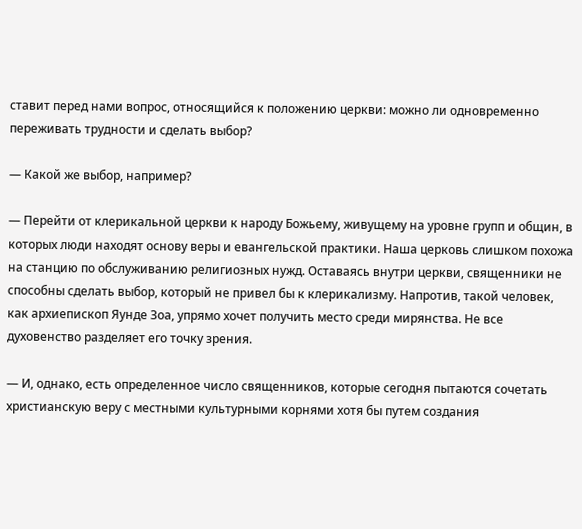ставит перед нами вопрос, относящийся к положению церкви: можно ли одновременно переживать трудности и сделать выбор?

— Какой же выбор, например?

— Перейти от клерикальной церкви к народу Божьему, живущему на уровне групп и общин, в которых люди находят основу веры и евангельской практики. Наша церковь слишком похожа на станцию по обслуживанию религиозных нужд. Оставаясь внутри церкви, священники не способны сделать выбор, который не привел бы к клерикализму. Напротив, такой человек, как архиепископ Яунде Зоа, упрямо хочет получить место среди мирянства. Не все духовенство разделяет его точку зрения.

— И, однако, есть определенное число священников, которые сегодня пытаются сочетать христианскую веру с местными культурными корнями хотя бы путем создания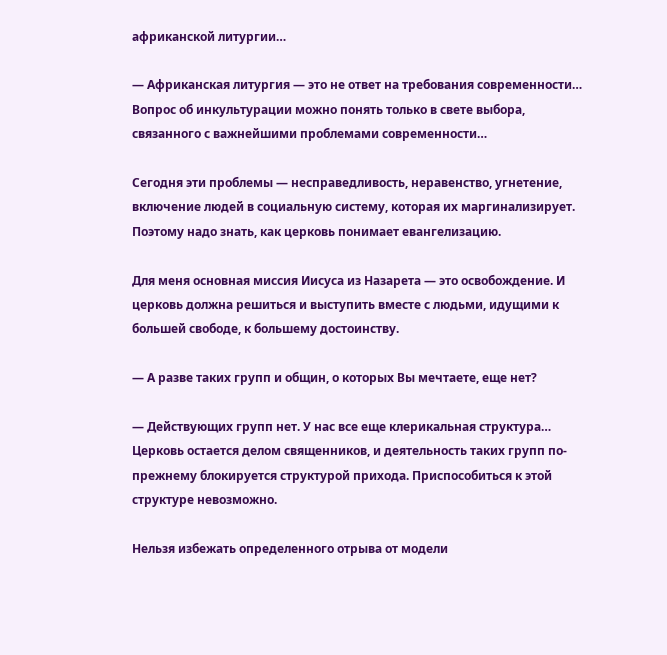африканской литургии…

— Африканская литургия — это не ответ на требования современности… Вопрос об инкультурации можно понять только в свете выбора, связанного с важнейшими проблемами современности…

Сегодня эти проблемы — несправедливость, неравенство, угнетение, включение людей в социальную систему, которая их маргинализирует. Поэтому надо знать, как церковь понимает евангелизацию.

Для меня основная миссия Иисуса из Назарета — это освобождение. И церковь должна решиться и выступить вместе с людьми, идущими к большей свободе, к большему достоинству.

— А разве таких групп и общин, о которых Вы мечтаете, еще нет?

— Действующих групп нет. У нас все еще клерикальная структура… Церковь остается делом священников, и деятельность таких групп по-прежнему блокируется структурой прихода. Приспособиться к этой структуре невозможно.

Нельзя избежать определенного отрыва от модели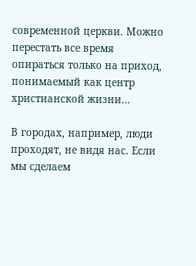современной церкви. Можно перестать все время опираться только на приход, понимаемый как центр христианской жизни…

В городах, например, люди проходят, не видя нас. Если мы сделаем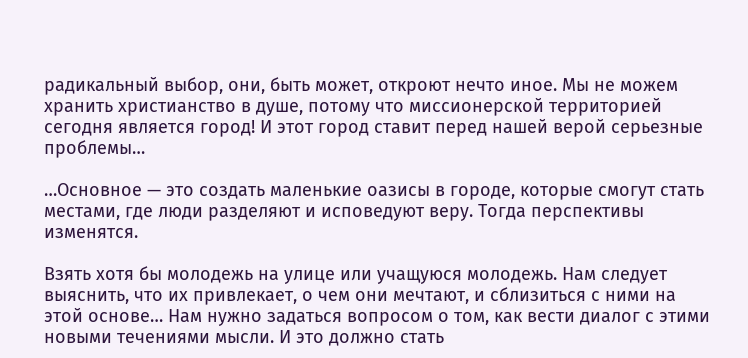радикальный выбор, они, быть может, откроют нечто иное. Мы не можем хранить христианство в душе, потому что миссионерской территорией сегодня является город! И этот город ставит перед нашей верой серьезные проблемы…

…Основное — это создать маленькие оазисы в городе, которые смогут стать местами, где люди разделяют и исповедуют веру. Тогда перспективы изменятся.

Взять хотя бы молодежь на улице или учащуюся молодежь. Нам следует выяснить, что их привлекает, о чем они мечтают, и сблизиться с ними на этой основе… Нам нужно задаться вопросом о том, как вести диалог с этими новыми течениями мысли. И это должно стать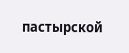пастырской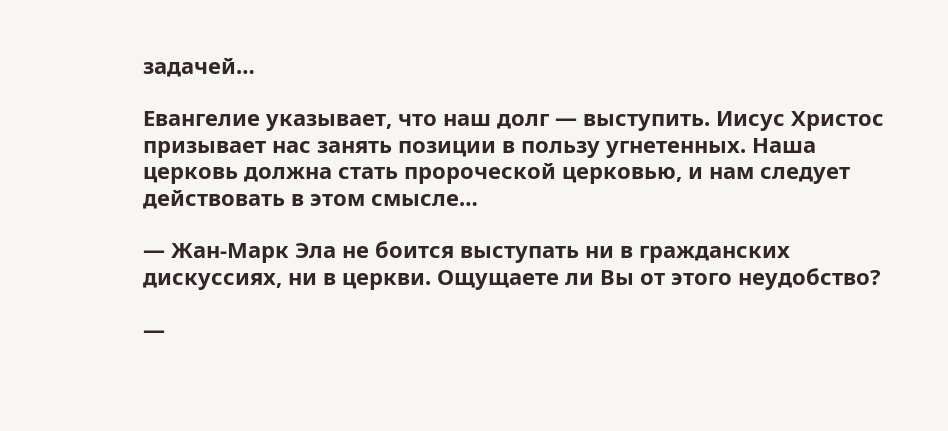задачей…

Евангелие указывает, что наш долг — выступить. Иисус Христос призывает нас занять позиции в пользу угнетенных. Наша церковь должна стать пророческой церковью, и нам следует действовать в этом смысле…

— Жан-Марк Эла не боится выступать ни в гражданских дискуссиях, ни в церкви. Ощущаете ли Вы от этого неудобство?

—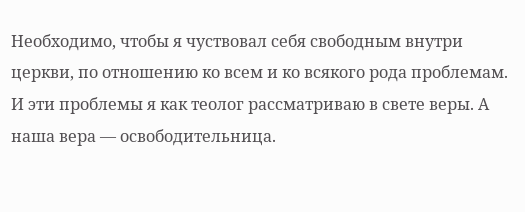Необходимо, чтобы я чуствовал себя свободным внутри церкви, по отношению ко всем и ко всякого рода проблемам. И эти проблемы я как теолог рассматриваю в свете веры. А наша вера — освободительница.